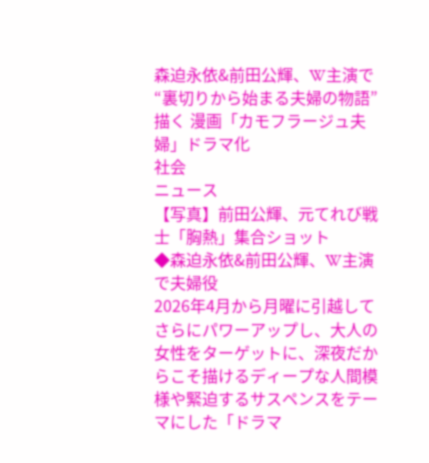森迫永依&前田公輝、W主演で“裏切りから始まる夫婦の物語”描く 漫画「カモフラージュ夫婦」ドラマ化
社会
ニュース
【写真】前田公輝、元てれび戦士「胸熱」集合ショット
◆森迫永依&前田公輝、W主演で夫婦役
2026年4月から月曜に引越してさらにパワーアップし、大人の女性をターゲットに、深夜だからこそ描けるディープな人間模様や緊迫するサスペンスをテーマにした「ドラマ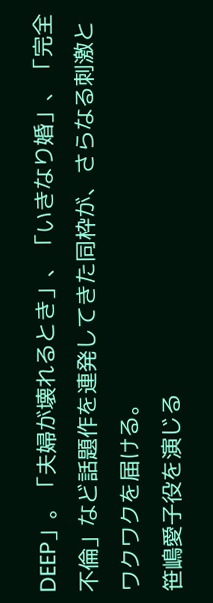DEEP」。「夫婦が壊れるとき」、「いきなり婚」、「完全不倫」など話題作を連発してきた同枠が、さらなる刺激とワクワクを届ける。
笹嶋愛子役を演じる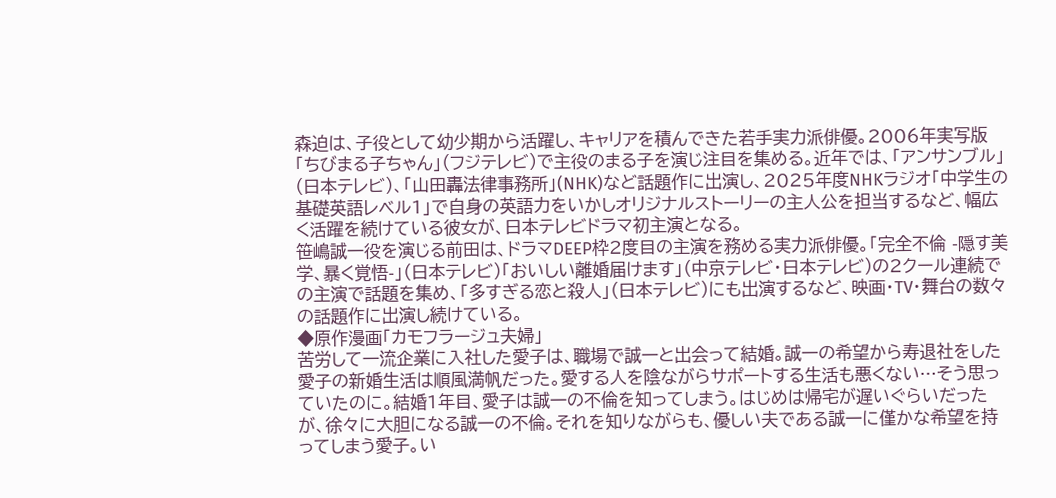森迫は、子役として幼少期から活躍し、キャリアを積んできた若手実力派俳優。2006年実写版「ちびまる子ちゃん」(フジテレビ)で主役のまる子を演じ注目を集める。近年では、「アンサンブル」(日本テレビ)、「山田轟法律事務所」(NHK)など話題作に出演し、2025年度NHKラジオ「中学生の基礎英語レベル1」で自身の英語力をいかしオリジナルストーリーの主人公を担当するなど、幅広く活躍を続けている彼女が、日本テレビドラマ初主演となる。
笹嶋誠一役を演じる前田は、ドラマDEEP枠2度目の主演を務める実力派俳優。「完全不倫 -隠す美学、暴く覚悟-」(日本テレビ)「おいしい離婚届けます」(中京テレビ・日本テレビ)の2クール連続での主演で話題を集め、「多すぎる恋と殺人」(日本テレビ)にも出演するなど、映画・TV・舞台の数々の話題作に出演し続けている。
◆原作漫画「カモフラージュ夫婦」
苦労して一流企業に入社した愛子は、職場で誠一と出会って結婚。誠一の希望から寿退社をした愛子の新婚生活は順風満帆だった。愛する人を陰ながらサポートする生活も悪くない…そう思っていたのに。結婚1年目、愛子は誠一の不倫を知ってしまう。はじめは帰宅が遅いぐらいだったが、徐々に大胆になる誠一の不倫。それを知りながらも、優しい夫である誠一に僅かな希望を持ってしまう愛子。い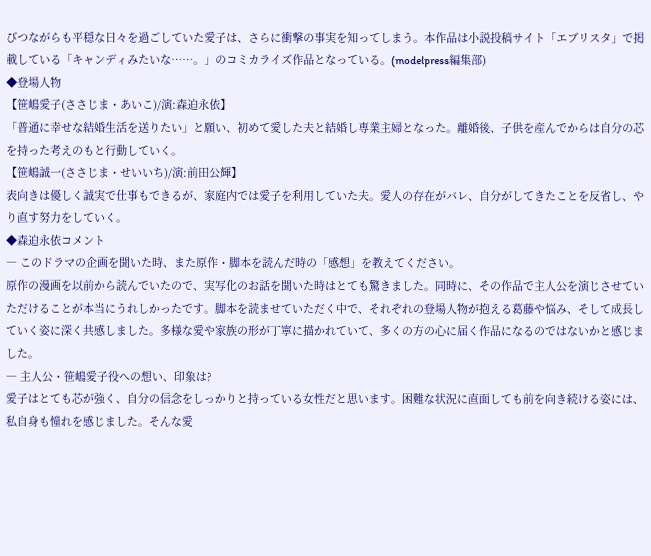びつながらも平穏な日々を過ごしていた愛子は、さらに衝撃の事実を知ってしまう。本作品は小説投稿サイト「エブリスタ」で掲載している「キャンディみたいな……。」のコミカライズ作品となっている。(modelpress編集部)
◆登場人物
【笹嶋愛子(ささじま・あいこ)/演:森迫永依】
「普通に幸せな結婚生活を送りたい」と願い、初めて愛した夫と結婚し専業主婦となった。離婚後、子供を産んでからは自分の芯を持った考えのもと行動していく。
【笹嶋誠一(ささじま・せいいち)/演:前田公輝】
表向きは優しく誠実で仕事もできるが、家庭内では愛子を利用していた夫。愛人の存在がバレ、自分がしてきたことを反省し、やり直す努力をしていく。
◆森迫永依コメント
― このドラマの企画を聞いた時、また原作・脚本を読んだ時の「感想」を教えてください。
原作の漫画を以前から読んでいたので、実写化のお話を聞いた時はとても驚きました。同時に、その作品で主人公を演じさせていただけることが本当にうれしかったです。脚本を読ませていただく中で、それぞれの登場人物が抱える葛藤や悩み、そして成長していく姿に深く共感しました。多様な愛や家族の形が丁寧に描かれていて、多くの方の心に届く作品になるのではないかと感じました。
― 主人公・笹嶋愛子役への想い、印象は?
愛子はとても芯が強く、自分の信念をしっかりと持っている女性だと思います。困難な状況に直面しても前を向き続ける姿には、私自身も憧れを感じました。そんな愛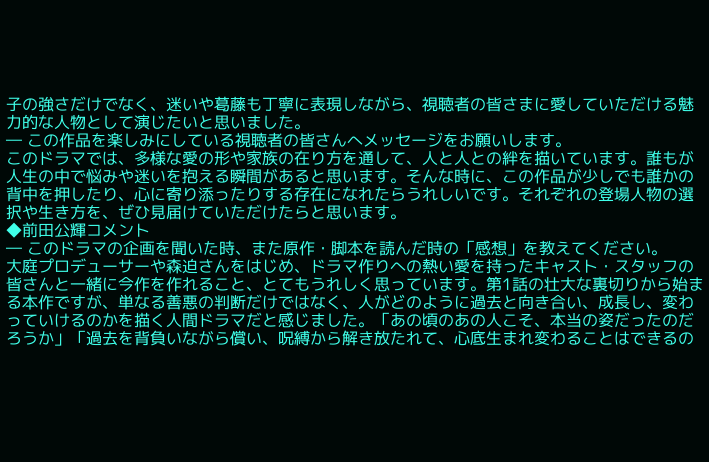子の強さだけでなく、迷いや葛藤も丁寧に表現しながら、視聴者の皆さまに愛していただける魅力的な人物として演じたいと思いました。
― この作品を楽しみにしている視聴者の皆さんへメッセージをお願いします。
このドラマでは、多様な愛の形や家族の在り方を通して、人と人との絆を描いています。誰もが人生の中で悩みや迷いを抱える瞬間があると思います。そんな時に、この作品が少しでも誰かの背中を押したり、心に寄り添ったりする存在になれたらうれしいです。それぞれの登場人物の選択や生き方を、ぜひ見届けていただけたらと思います。
◆前田公輝コメント
― このドラマの企画を聞いた時、また原作・脚本を読んだ時の「感想」を教えてください。
大庭プロデューサーや森迫さんをはじめ、ドラマ作りへの熱い愛を持ったキャスト・スタッフの皆さんと一緒に今作を作れること、とてもうれしく思っています。第1話の壮大な裏切りから始まる本作ですが、単なる善悪の判断だけではなく、人がどのように過去と向き合い、成長し、変わっていけるのかを描く人間ドラマだと感じました。「あの頃のあの人こそ、本当の姿だったのだろうか」「過去を背負いながら償い、呪縛から解き放たれて、心底生まれ変わることはできるの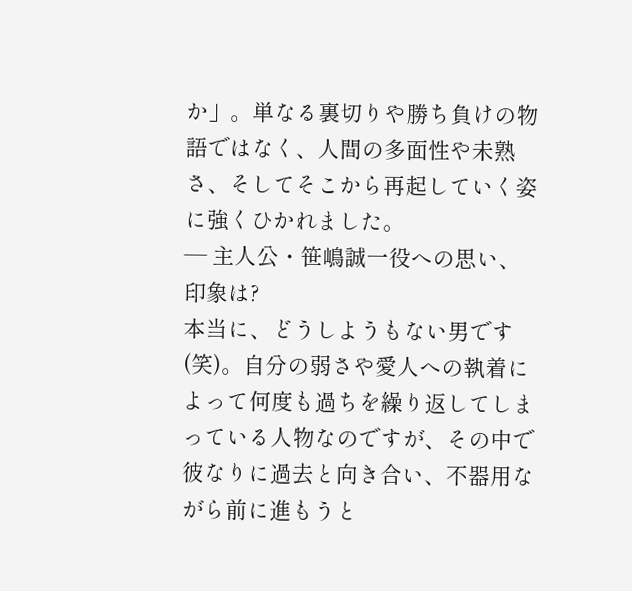か」。単なる裏切りや勝ち負けの物語ではなく、人間の多面性や未熟さ、そしてそこから再起していく姿に強くひかれました。
― 主人公・笹嶋誠一役への思い、印象は?
本当に、どうしようもない男です(笑)。自分の弱さや愛人への執着によって何度も過ちを繰り返してしまっている人物なのですが、その中で彼なりに過去と向き合い、不器用ながら前に進もうと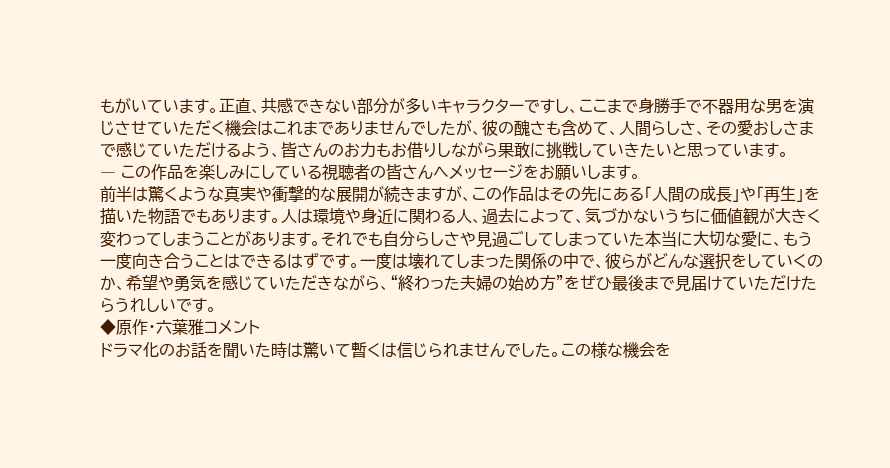もがいています。正直、共感できない部分が多いキャラクターですし、ここまで身勝手で不器用な男を演じさせていただく機会はこれまでありませんでしたが、彼の醜さも含めて、人間らしさ、その愛おしさまで感じていただけるよう、皆さんのお力もお借りしながら果敢に挑戦していきたいと思っています。
― この作品を楽しみにしている視聴者の皆さんへメッセージをお願いします。
前半は驚くような真実や衝撃的な展開が続きますが、この作品はその先にある「人間の成長」や「再生」を描いた物語でもあります。人は環境や身近に関わる人、過去によって、気づかないうちに価値観が大きく変わってしまうことがあります。それでも自分らしさや見過ごしてしまっていた本当に大切な愛に、もう一度向き合うことはできるはずです。一度は壊れてしまった関係の中で、彼らがどんな選択をしていくのか、希望や勇気を感じていただきながら、“終わった夫婦の始め方”をぜひ最後まで見届けていただけたらうれしいです。
◆原作・六葉雅コメント
ドラマ化のお話を聞いた時は驚いて暫くは信じられませんでした。この様な機会を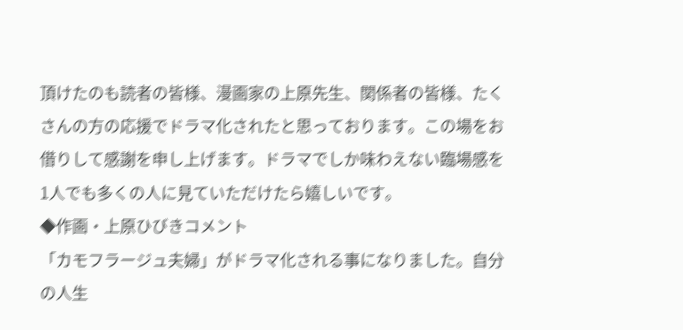頂けたのも読者の皆様、漫画家の上原先生、関係者の皆様、たくさんの方の応援でドラマ化されたと思っております。この場をお借りして感謝を申し上げます。ドラマでしか味わえない臨場感を1人でも多くの人に見ていただけたら嬉しいです。
◆作画・上原ひびきコメント
「カモフラージュ夫婦」がドラマ化される事になりました。自分の人生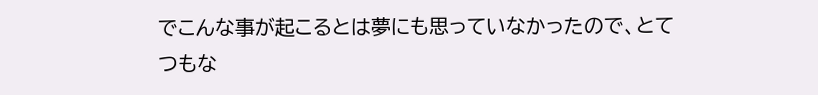でこんな事が起こるとは夢にも思っていなかったので、とてつもな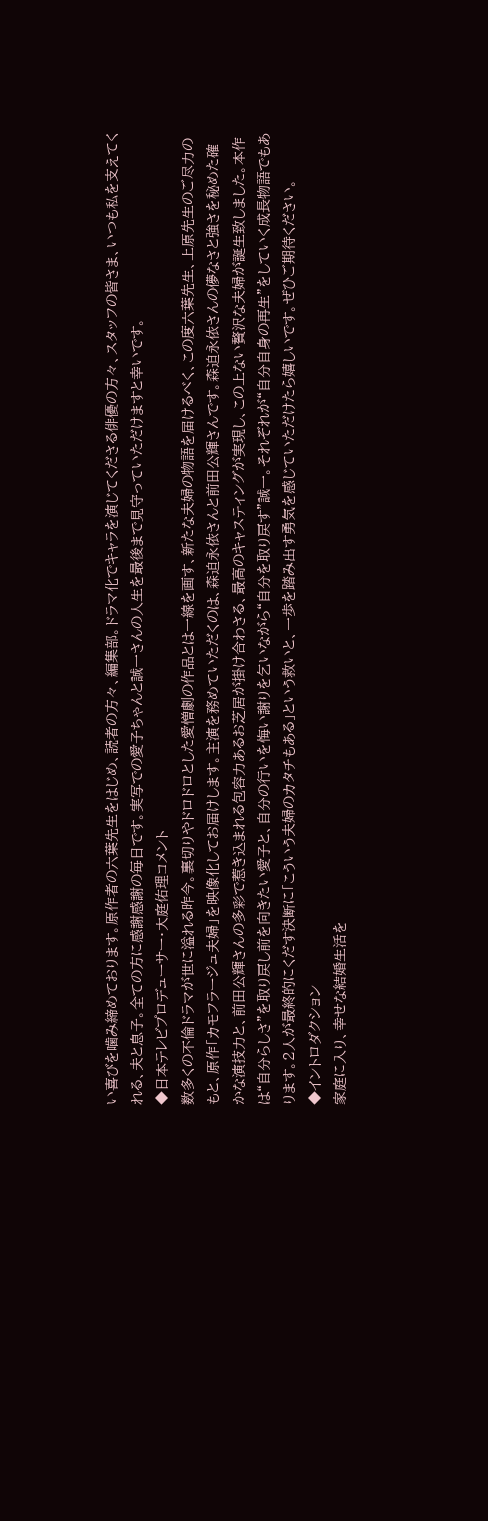い喜びを噛み締めております。原作者の六葉先生をはじめ、読者の方々、編集部。ドラマ化でキャラを演じてくださる俳優の方々、スタッフの皆さま、いつも私を支えてくれる、夫と息子。全ての方に感謝感謝の毎日です。実写での愛子ちゃんと誠一さんの人生を最後まで見守っていただけますと幸いです。
◆日本テレビプロデューサー・大庭佑理コメント
数多くの不倫ドラマが世に溢れる昨今。裏切りやドロドロとした愛憎劇の作品とは一線を画す、新たな夫婦の物語を届けるべく、この度六葉先生、上原先生のご尽力のもと、原作「カモフラージュ夫婦」を映像化してお届けします。主演を務めていただくのは、森迫永依さんと前田公輝さんです。森迫永依さんの儚なさと強さを秘めた確かな演技力と、前田公輝さんの多彩で惹き込まれる包容力あるお芝居が掛け合わさる、最高のキャスティングが実現し、この上ない贅沢な夫婦が誕生致しました。本作は“自分らしさ”を取り戻し前を向きたい愛子と、自分の行いを悔い謝りを乞いながら“自分を取り戻す”誠一。それぞれが“自分自身の再生”をしていく成長物語でもあります。2人が最終的にくだす決断に「こういう夫婦のカタチもある」という救いと、一歩を踏み出す勇気を感じていただけたら嬉しいです。ぜひご期待ください。
◆イントロダクション
家庭に入り、幸せな結婚生活を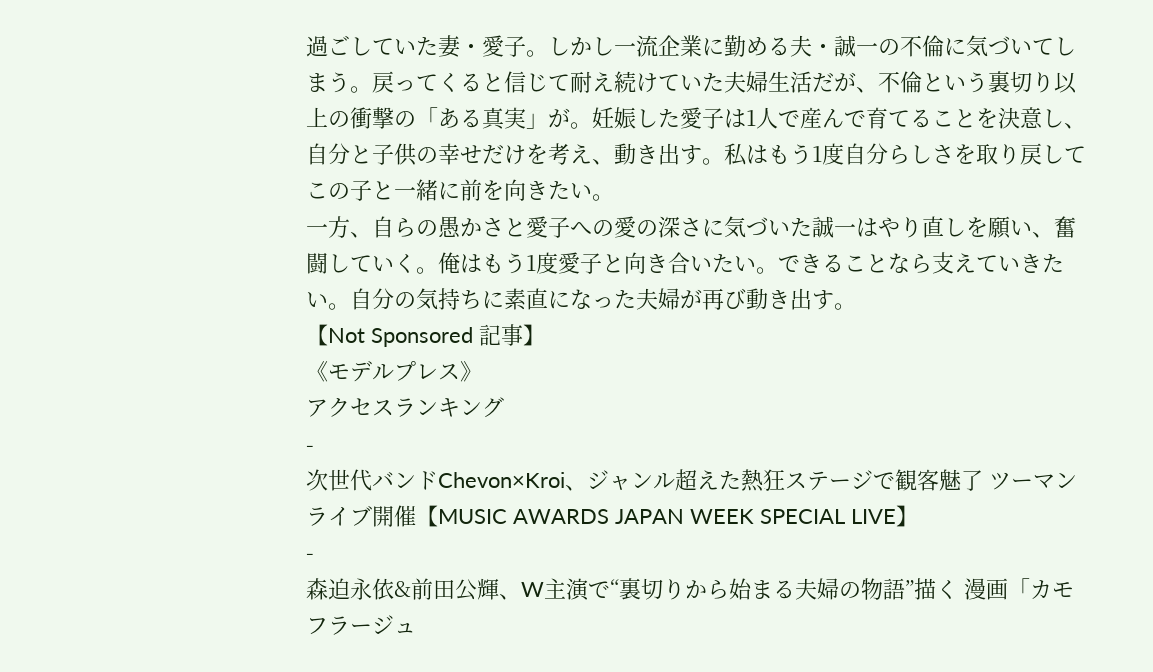過ごしていた妻・愛子。しかし一流企業に勤める夫・誠一の不倫に気づいてしまう。戻ってくると信じて耐え続けていた夫婦生活だが、不倫という裏切り以上の衝撃の「ある真実」が。妊娠した愛子は1人で産んで育てることを決意し、自分と子供の幸せだけを考え、動き出す。私はもう1度自分らしさを取り戻してこの子と一緒に前を向きたい。
一方、自らの愚かさと愛子への愛の深さに気づいた誠一はやり直しを願い、奮闘していく。俺はもう1度愛子と向き合いたい。できることなら支えていきたい。自分の気持ちに素直になった夫婦が再び動き出す。
【Not Sponsored 記事】
《モデルプレス》
アクセスランキング
-
次世代バンドChevon×Kroi、ジャンル超えた熱狂ステージで観客魅了 ツーマンライブ開催【MUSIC AWARDS JAPAN WEEK SPECIAL LIVE】
-
森迫永依&前田公輝、W主演で“裏切りから始まる夫婦の物語”描く 漫画「カモフラージュ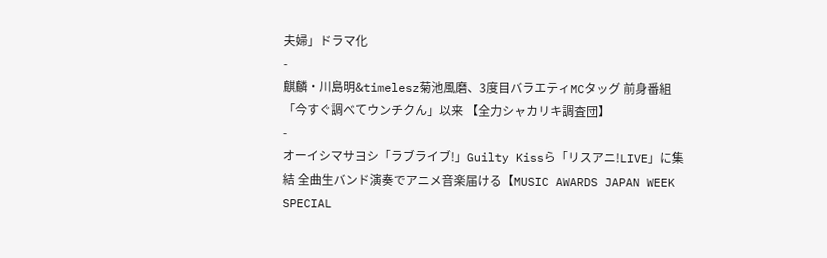夫婦」ドラマ化
-
麒麟・川島明&timelesz菊池風磨、3度目バラエティMCタッグ 前身番組「今すぐ調べてウンチクん」以来 【全力シャカリキ調査団】
-
オーイシマサヨシ「ラブライブ!」Guilty Kissら「リスアニ!LIVE」に集結 全曲生バンド演奏でアニメ音楽届ける【MUSIC AWARDS JAPAN WEEK SPECIAL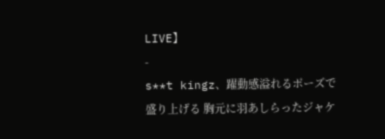LIVE】
-
s**t kingz、躍動感溢れるポーズで盛り上げる 胸元に羽あしらったジャケ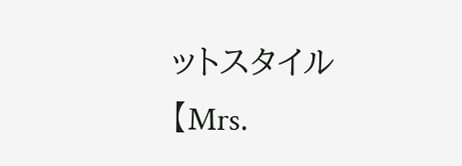ットスタイル【Mrs.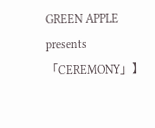GREEN APPLE presents「CEREMONY」】